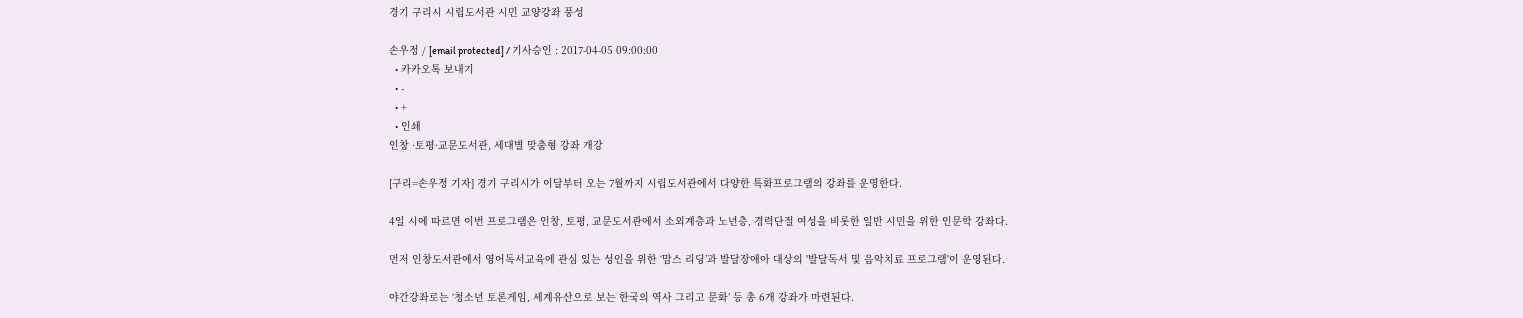경기 구리시 시립도서관 시민 교양강좌 풍성

손우정 / [email protected] / 기사승인 : 2017-04-05 09:00:00
  • 카카오톡 보내기
  • -
  • +
  • 인쇄
인창 ·토평·교문도서관, 세대별 맞춤형 강좌 개강

[구리=손우정 기자] 경기 구리시가 이달부터 오는 7월까지 시립도서관에서 다양한 특화프로그램의 강좌를 운영한다.

4일 시에 따르면 이번 프로그램은 인창, 토평, 교문도서관에서 소외계층과 노년층, 경력단절 여성을 비롯한 일반 시민을 위한 인문학 강좌다.

먼저 인창도서관에서 영어독서교육에 관심 있는 성인을 위한 ‘맘스 리딩’과 발달장애아 대상의 '발달독서 및 음악치료 프로그램'이 운영된다.

야간강좌로는 ‘청소년 토론게임, 세계유산으로 보는 한국의 역사 그리고 문화’ 등 총 6개 강좌가 마련된다.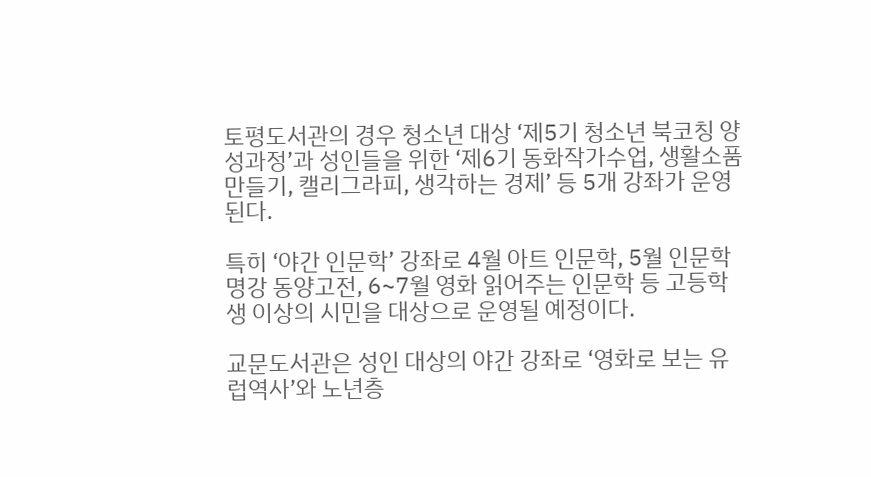토평도서관의 경우 청소년 대상 ‘제5기 청소년 북코칭 양성과정’과 성인들을 위한 ‘제6기 동화작가수업, 생활소품 만들기, 캘리그라피, 생각하는 경제’ 등 5개 강좌가 운영된다.

특히 ‘야간 인문학’ 강좌로 4월 아트 인문학, 5월 인문학 명강 동양고전, 6~7월 영화 읽어주는 인문학 등 고등학생 이상의 시민을 대상으로 운영될 예정이다.

교문도서관은 성인 대상의 야간 강좌로 ‘영화로 보는 유럽역사’와 노년층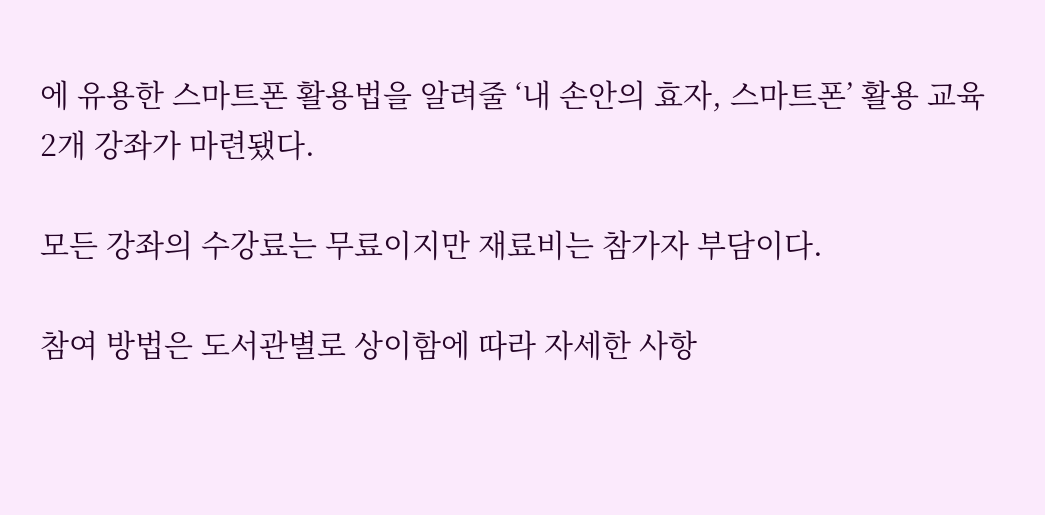에 유용한 스마트폰 활용법을 알려줄 ‘내 손안의 효자, 스마트폰’ 활용 교육 2개 강좌가 마련됐다.

모든 강좌의 수강료는 무료이지만 재료비는 참가자 부담이다.

참여 방법은 도서관별로 상이함에 따라 자세한 사항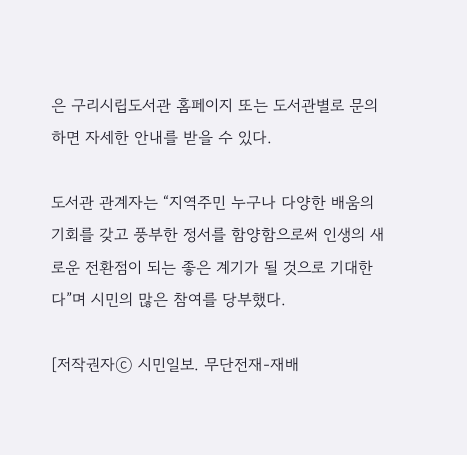은 구리시립도서관 홈페이지 또는 도서관별로 문의하면 자세한 안내를 받을 수 있다.

도서관 관계자는 “지역주민 누구나 다양한 배움의 기회를 갖고 풍부한 정서를 함양함으로써 인생의 새로운 전환점이 되는 좋은 계기가 될 것으로 기대한다”며 시민의 많은 참여를 당부했다.

[저작권자ⓒ 시민일보. 무단전재-재배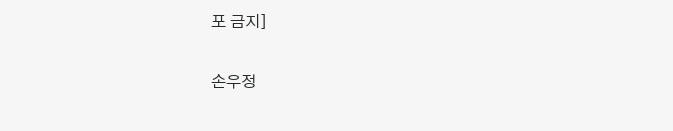포 금지]

손우정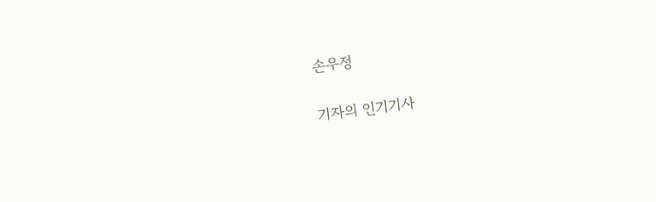손우정

기자의 인기기사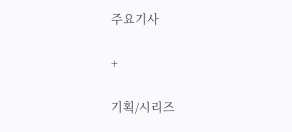주요기사

+

기획/시리즈